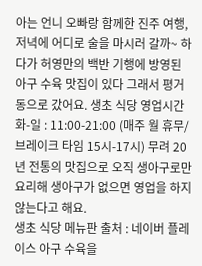아는 언니 오빠랑 함께한 진주 여행, 저녁에 어디로 술을 마시러 갈까~ 하다가 허영만의 백반 기행에 방영된 아구 수육 맛집이 있다 그래서 평거동으로 갔어요. 생초 식당 영업시간 화-일 : 11:00-21:00 (매주 월 휴무/ 브레이크 타임 15시-17시) 무려 20년 전통의 맛집으로 오직 생아구로만 요리해 생아구가 없으면 영업을 하지 않는다고 해요.
생초 식당 메뉴판 출처 : 네이버 플레이스 아구 수육을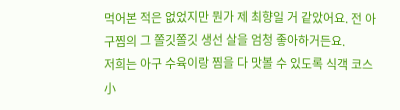먹어본 적은 없었지만 뭔가 제 최향일 거 같았어요. 전 아구찜의 그 쫄깃쫄깃 생선 살을 엄청 좋아하거든요.
저희는 아구 수육이랑 찜을 다 맛볼 수 있도록 식객 코스小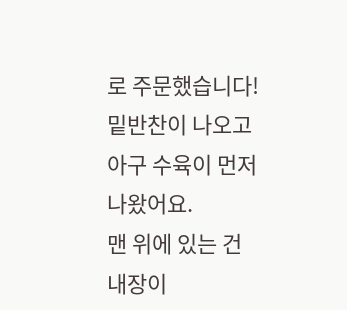로 주문했습니다! 밑반찬이 나오고 아구 수육이 먼저 나왔어요.
맨 위에 있는 건 내장이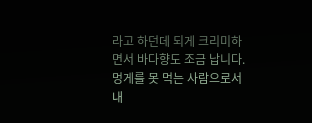라고 하던데 되게 크리미하면서 바다향도 조금 납니다. 멍게를 못 먹는 사람으로서 내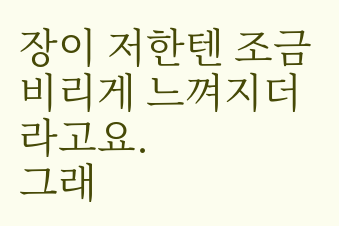장이 저한텐 조금 비리게 느껴지더라고요.
그래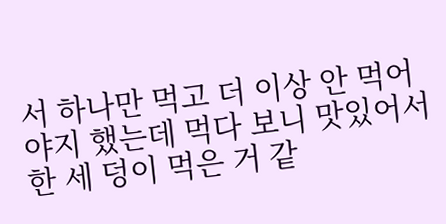서 하나만 먹고 더 이상 안 먹어야지 했는데 먹다 보니 맛있어서 한 세 덩이 먹은 거 같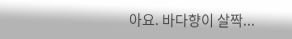아요. 바다향이 살짝...